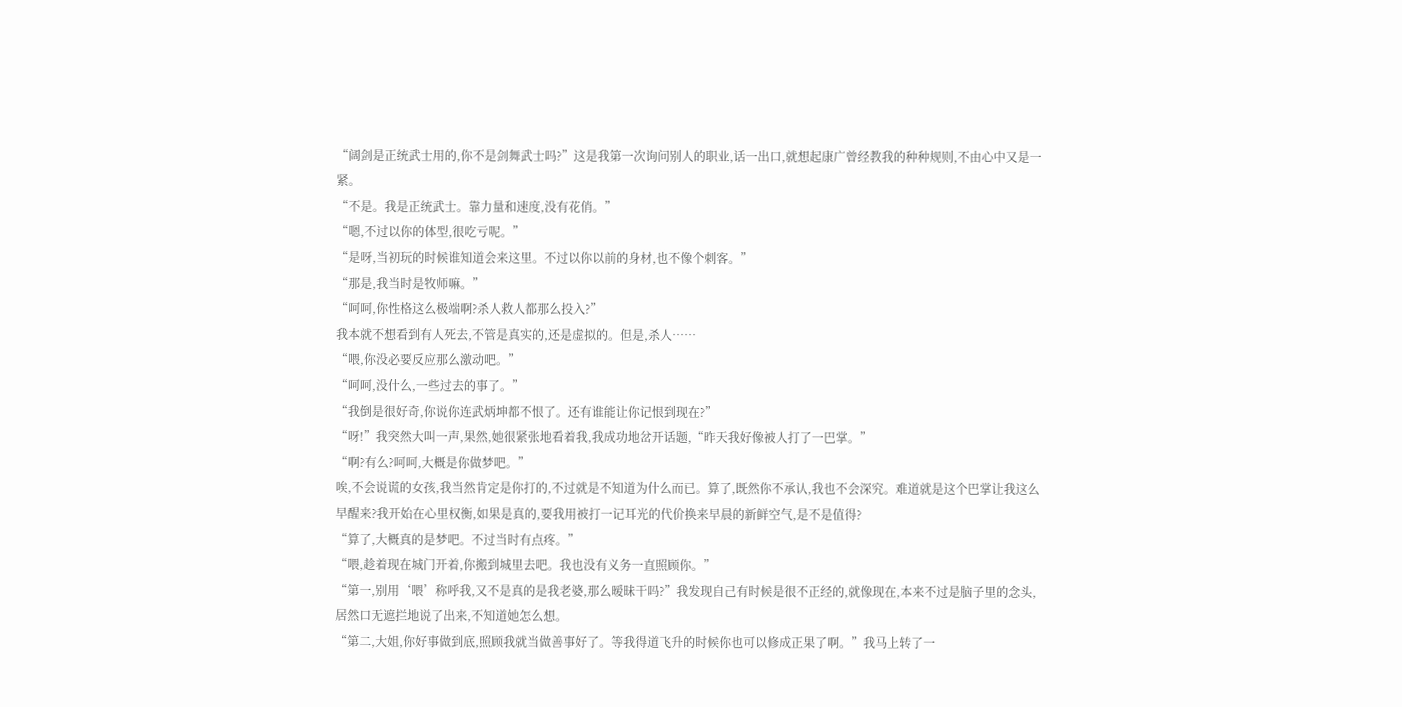“阔剑是正统武士用的,你不是剑舞武士吗?”这是我第一次询问别人的职业,话一出口,就想起康广曾经教我的种种规则,不由心中又是一紧。
“不是。我是正统武士。靠力量和速度,没有花俏。”
“嗯,不过以你的体型,很吃亏呢。”
“是呀,当初玩的时候谁知道会来这里。不过以你以前的身材,也不像个刺客。”
“那是,我当时是牧师嘛。”
“呵呵,你性格这么极端啊?杀人救人都那么投入?”
我本就不想看到有人死去,不管是真实的,还是虚拟的。但是,杀人……
“喂,你没必要反应那么激动吧。”
“呵呵,没什么,一些过去的事了。”
“我倒是很好奇,你说你连武炳坤都不恨了。还有谁能让你记恨到现在?”
“呀!”我突然大叫一声,果然,她很紧张地看着我,我成功地岔开话题,“昨天我好像被人打了一巴掌。”
“啊?有么?呵呵,大概是你做梦吧。”
唉,不会说谎的女孩,我当然肯定是你打的,不过就是不知道为什么而已。算了,既然你不承认,我也不会深究。难道就是这个巴掌让我这么早醒来?我开始在心里权衡,如果是真的,要我用被打一记耳光的代价换来早晨的新鲜空气,是不是值得?
“算了,大概真的是梦吧。不过当时有点疼。”
“喂,趁着现在城门开着,你搬到城里去吧。我也没有义务一直照顾你。”
“第一,别用‘喂’称呼我,又不是真的是我老婆,那么暧昧干吗?”我发现自己有时候是很不正经的,就像现在,本来不过是脑子里的念头,居然口无遮拦地说了出来,不知道她怎么想。
“第二,大姐,你好事做到底,照顾我就当做善事好了。等我得道飞升的时候你也可以修成正果了啊。”我马上转了一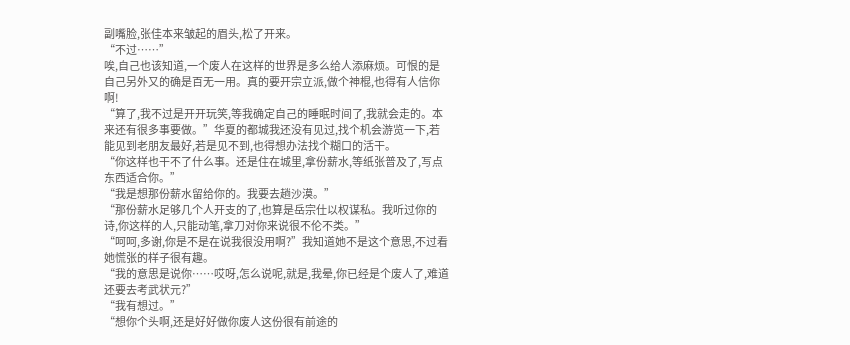副嘴脸,张佳本来皱起的眉头,松了开来。
“不过……”
唉,自己也该知道,一个废人在这样的世界是多么给人添麻烦。可恨的是自己另外又的确是百无一用。真的要开宗立派,做个神棍,也得有人信你啊!
“算了,我不过是开开玩笑,等我确定自己的睡眠时间了,我就会走的。本来还有很多事要做。”华夏的都城我还没有见过,找个机会游览一下,若能见到老朋友最好,若是见不到,也得想办法找个糊口的活干。
“你这样也干不了什么事。还是住在城里,拿份薪水,等纸张普及了,写点东西适合你。”
“我是想那份薪水留给你的。我要去趟沙漠。”
“那份薪水足够几个人开支的了,也算是岳宗仕以权谋私。我听过你的诗,你这样的人,只能动笔,拿刀对你来说很不伦不类。”
“呵呵,多谢,你是不是在说我很没用啊?”我知道她不是这个意思,不过看她慌张的样子很有趣。
“我的意思是说你……哎呀,怎么说呢,就是,我晕,你已经是个废人了,难道还要去考武状元?”
“我有想过。”
“想你个头啊,还是好好做你废人这份很有前途的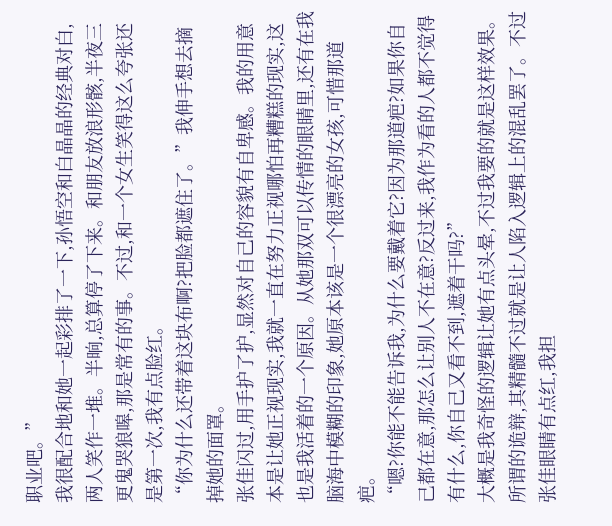职业吧。”
我很配合地和她一起彩排了一下,孙悟空和白晶晶的经典对白,两人笑作一堆。半晌,总算停了下来。和朋友放浪形骸,半夜三更鬼哭狼嗥,那是常有的事。不过,和一个女生笑得这么夸张还是第一次,我有点脸红。
“你为什么还带着这块布啊?把脸都遮住了。”我伸手想去摘掉她的面罩。
张佳闪过,用手护了护,显然对自己的容貌有自卑感。我的用意本是让她正视现实,我就一直在努力正视哪怕再糟糕的现实,这也是我活着的一个原因。从她那双可以传情的眼睛里,还有在我脑海中模糊的印象,她原本该是一个很漂亮的女孩,可惜那道疤。
“嗯?你能不能告诉我,为什么要戴着它?因为那道疤?如果你自己都在意,那怎么让别人不在意?反过来,我作为看的人都不觉得有什么,你自己又看不到,遮着干吗?”
大概是我奇怪的逻辑让她有点头晕,不过我要的就是这样效果。所谓的诡辩,其精髓不过就是让人陷入逻辑上的混乱罢了。不过张佳眼睛有点红,我担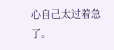心自己太过着急了。